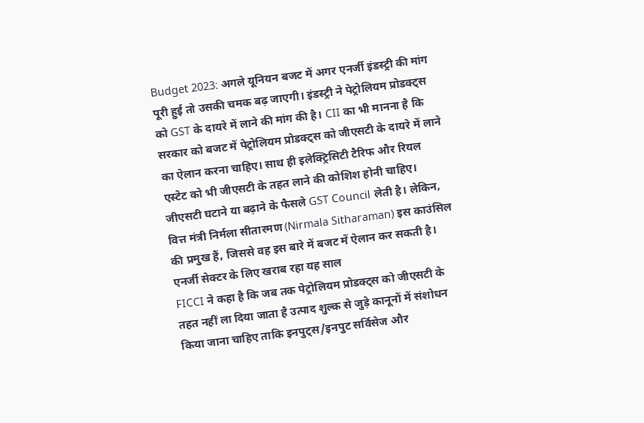Budget 2023: अगले यूनियन बजट में अगर एनर्जी इंडस्ट्री की मांग पूरी हुई तो उसकी चमक बढ़ जाएगी। इंडस्ट्री ने पेट्रोलियम प्रोडक्ट्स को GST के दायरे में लाने की मांग की है। CII का भी मानना है कि सरकार को बजट में पेट्रोलियम प्रोडक्ट्स को जीएसटी के दायरे में लाने का ऐलान करना चाहिए। साथ ही इलेक्ट्रिसिटी टैरिफ और रियल एस्टेट को भी जीएसटी के तहत लाने की कोशिश होनी चाहिए। जीएसटी घटाने या बढ़ाने के फैसले GST Council लेती है। लेकिन, वित्त मंत्री निर्मला सीतारमण (Nirmala Sitharaman) इस काउंसिल की प्रमुख हैं, जिससे वह इस बारे में बजट में ऐलान कर सकती है।
एनर्जी सेक्टर के लिए खराब रहा यह साल
FICCI ने कहा है कि जब तक पेट्रोलियम प्रोडक्ट्स को जीएसटी के तहत नहीं ला दिया जाता है उत्पाद शुल्क से जुड़े कानूनों में संशोधन किया जाना चाहिए ताकि इनपुट्स/इनपुट सर्विसेज और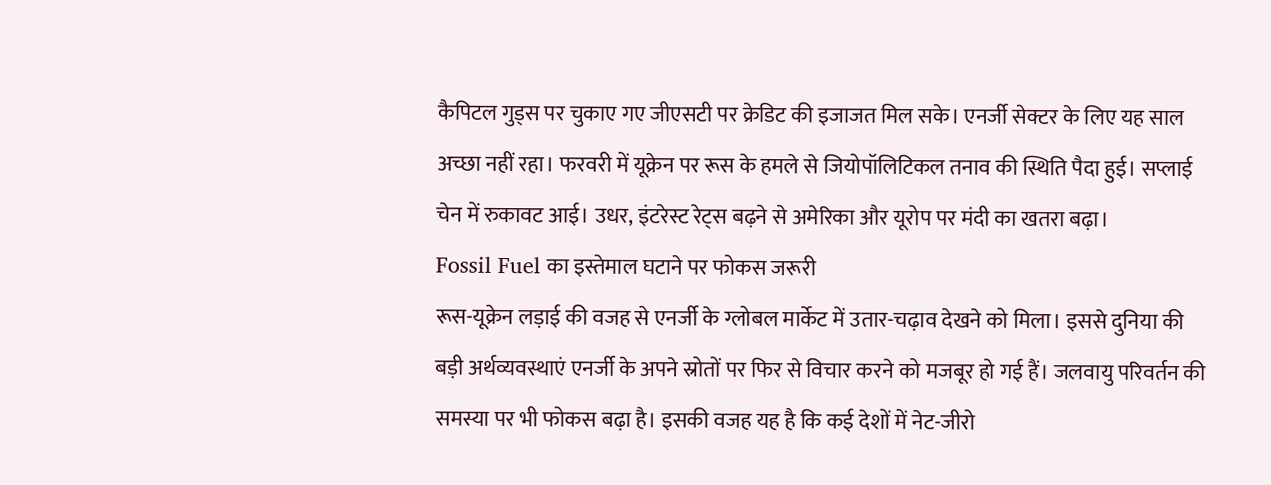कैपिटल गुड्स पर चुकाए गए जीएसटी पर क्रेडिट की इजाजत मिल सके। एनर्जी सेक्टर के लिए यह साल अच्छा नहीं रहा। फरवरी में यूक्रेन पर रूस के हमले से जियोपॉलिटिकल तनाव की स्थिति पैदा हुई। सप्लाई चेन में रुकावट आई। उधर, इंटरेस्ट रेट्स बढ़ने से अमेरिका और यूरोप पर मंदी का खतरा बढ़ा।
Fossil Fuel का इस्तेमाल घटाने पर फोकस जरूरी
रूस-यूक्रेन लड़ाई की वजह से एनर्जी के ग्लोबल मार्केट में उतार-चढ़ाव देखने को मिला। इससे दुनिया की बड़ी अर्थव्यवस्थाएं एनर्जी के अपने स्रोतों पर फिर से विचार करने को मजबूर हो गई हैं। जलवायु परिवर्तन की समस्या पर भी फोकस बढ़ा है। इसकी वजह यह है कि कई देशों में नेट-जीरो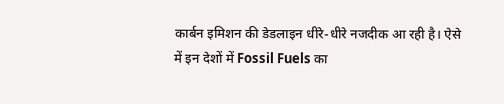कार्बन इमिशन की डेडलाइन धीरे-धीरे नजदीक आ रही है। ऐसे में इन देशों में Fossil Fuels का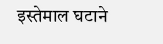इस्तेमाल घटाने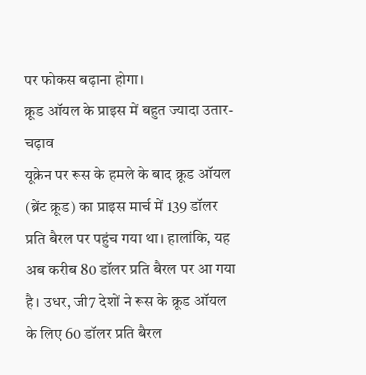पर फोकस बढ़ाना होगा।
क्रूड ऑयल के प्राइस में बहुत ज्यादा उतार-चढ़ाव
यूक्रेन पर रूस के हमले के बाद क्रूड ऑयल (ब्रेंट क्रूड) का प्राइस मार्च में 139 डॉलर प्रति बैरल पर पहुंच गया था। हालांकि, यह अब करीब 80 डॉलर प्रति बैरल पर आ गया है। उधर, जी7 देशों ने रूस के क्रूड ऑयल के लिए 60 डॉलर प्रति बैरल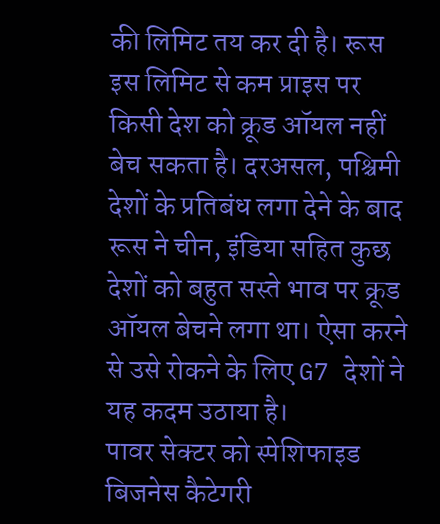की लिमिट तय कर दी है। रूस इस लिमिट से कम प्राइस पर किसी देश को क्रूड ऑयल नहीं बेच सकता है। दरअसल, पश्चिमी देशों के प्रतिबंध लगा देने के बाद रूस ने चीन, इंडिया सहित कुछ देशों को बहुत सस्ते भाव पर क्रूड ऑयल बेचने लगा था। ऐसा करने से उसे रोकने के लिए G7 देशों ने यह कदम उठाया है।
पावर सेक्टर को स्पेशिफाइड बिजनेस कैटेगरी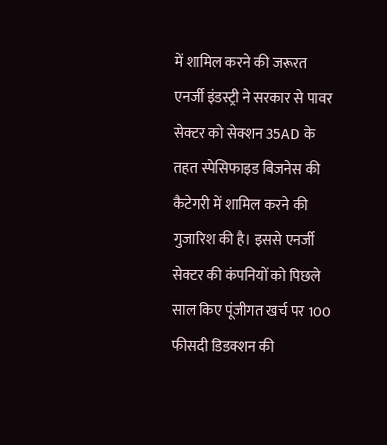में शामिल करने की जरूरत
एनर्जी इंडस्ट्री ने सरकार से पावर सेक्टर को सेक्शन 35AD के तहत स्पेसिफाइड बिजनेस की कैटेगरी में शामिल करने की गुजारिश की है। इससे एनर्जी सेक्टर की कंपनियों को पिछले साल किए पूंजीगत खर्च पर 100 फीसदी डिडक्शन की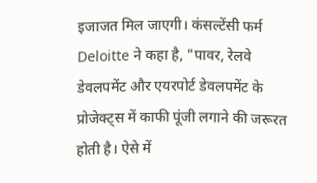इजाजत मिल जाएगी। कंसल्टेंसी फर्म Deloitte ने कहा है, "पावर, रेलवे डेवलपमेंट और एयरपोर्ट डेवलपमेंट के प्रोजेक्ट्स में काफी पूंजी लगाने की जरूरत होती है। ऐसे में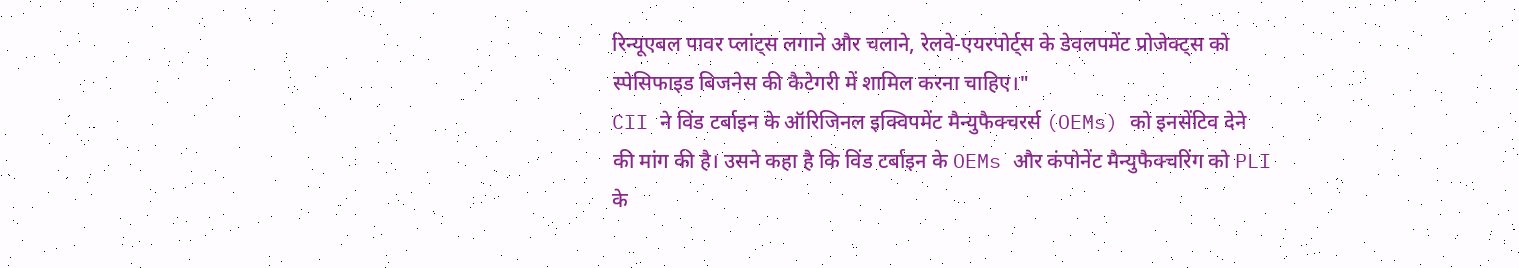रिन्यूएबल पावर प्लांट्स लगाने और चलाने, रेलवे-एयरपोर्ट्स के डेवलपमेंट प्रोजेक्ट्स को स्पेसिफाइड बिजनेस की कैटेगरी में शामिल करना चाहिए।"
CII ने विंड टर्बाइन के ऑरिजिनल इक्विपमेंट मैन्युफैक्चरर्स (OEMs) को इनसेंटिव देने की मांग की है। उसने कहा है कि विंड टर्बाइन के OEMs और कंपोनेंट मैन्युफैक्चरिंग को PLI के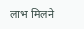लाभ मिलने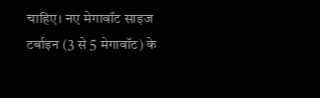चाहिए। नए मेगावॉट साइज टर्बाइन (3 से 5 मेगावॉट) के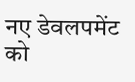नए डेवलपमेंट को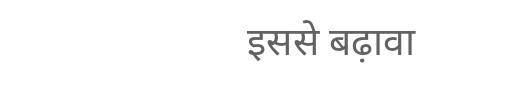इससे बढ़ावा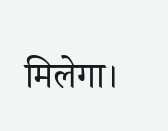मिलेगा।